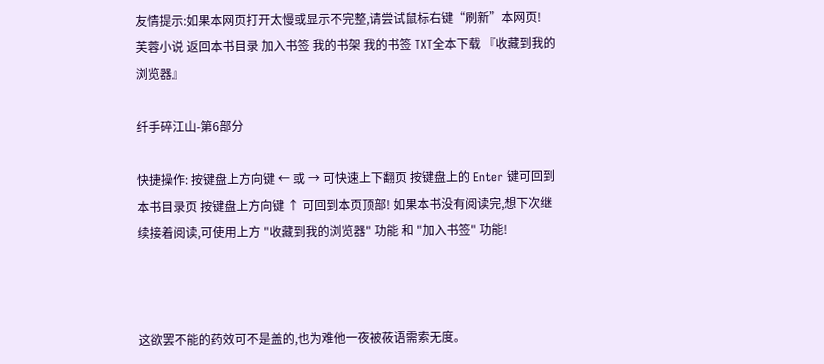友情提示:如果本网页打开太慢或显示不完整,请尝试鼠标右键“刷新”本网页!
芙蓉小说 返回本书目录 加入书签 我的书架 我的书签 TXT全本下载 『收藏到我的浏览器』

纤手碎江山-第6部分

快捷操作: 按键盘上方向键 ← 或 → 可快速上下翻页 按键盘上的 Enter 键可回到本书目录页 按键盘上方向键 ↑ 可回到本页顶部! 如果本书没有阅读完,想下次继续接着阅读,可使用上方 "收藏到我的浏览器" 功能 和 "加入书签" 功能!



这欲罢不能的药效可不是盖的,也为难他一夜被莜语需索无度。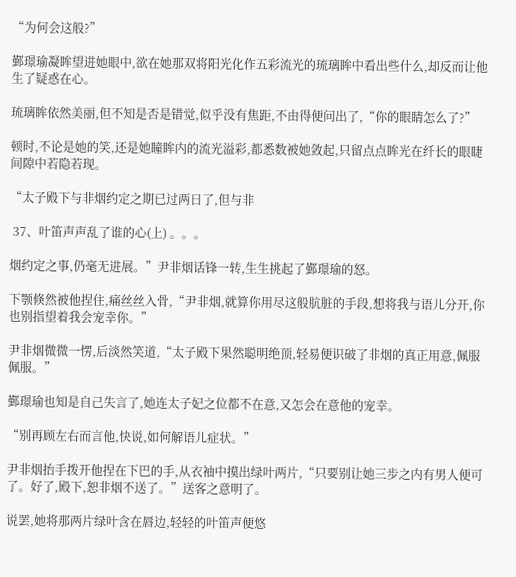“为何会这般?”

鄞璟瑜凝眸望进她眼中,欲在她那双将阳光化作五彩流光的琉璃眸中看出些什么,却反而让他生了疑惑在心。

琉璃眸依然美丽,但不知是否是错觉,似乎没有焦距,不由得便问出了,“你的眼睛怎么了?”

顿时,不论是她的笑,还是她瞳眸内的流光溢彩,都悉数被她敛起,只留点点眸光在纤长的眼睫间隙中若隐若现。

“太子殿下与非烟约定之期已过两日了,但与非

 37、叶笛声声乱了谁的心(上) 。。。

烟约定之事,仍毫无进展。”尹非烟话锋一转,生生挑起了鄞璟瑜的怒。

下颚倏然被他捏住,痛丝丝入骨,“尹非烟,就算你用尽这般肮脏的手段,想将我与语儿分开,你也别指望着我会宠幸你。”

尹非烟微微一愣,后淡然笑道,“太子殿下果然聪明绝顶,轻易便识破了非烟的真正用意,佩服佩服。”

鄞璟瑜也知是自己失言了,她连太子妃之位都不在意,又怎会在意他的宠幸。

“别再顾左右而言他,快说,如何解语儿症状。”

尹非烟抬手拨开他捏在下巴的手,从衣袖中摸出绿叶两片,“只要别让她三步之内有男人便可了。好了,殿下,恕非烟不送了。”送客之意明了。

说罢,她将那两片绿叶含在唇边,轻轻的叶笛声便悠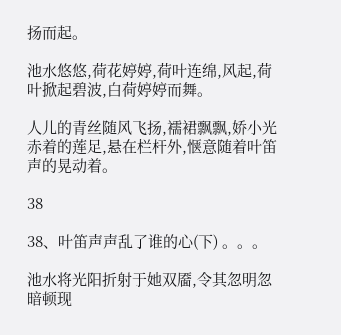扬而起。

池水悠悠,荷花婷婷,荷叶连绵,风起,荷叶掀起碧波,白荷婷婷而舞。

人儿的青丝随风飞扬,襦裙飘飘,娇小光赤着的莲足,悬在栏杆外,惬意随着叶笛声的晃动着。

38

38、叶笛声声乱了谁的心(下) 。。。

池水将光阳折射于她双靥,令其忽明忽暗顿现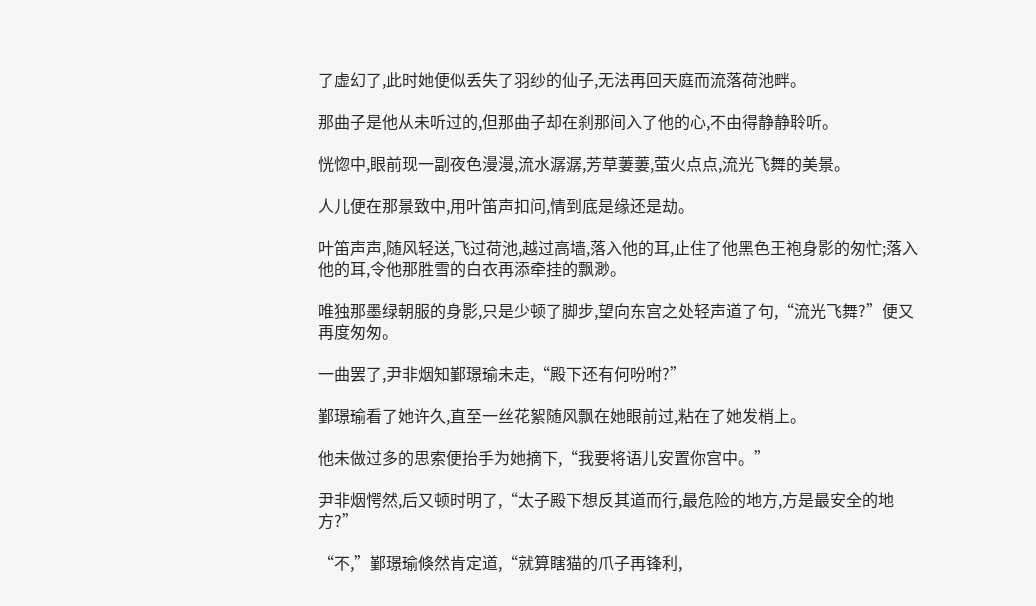了虚幻了,此时她便似丢失了羽纱的仙子,无法再回天庭而流落荷池畔。

那曲子是他从未听过的,但那曲子却在刹那间入了他的心,不由得静静聆听。

恍惚中,眼前现一副夜色漫漫,流水潺潺,芳草萋萋,萤火点点,流光飞舞的美景。

人儿便在那景致中,用叶笛声扣问,情到底是缘还是劫。

叶笛声声,随风轻送,飞过荷池,越过高墙,落入他的耳,止住了他黑色王袍身影的匆忙;落入他的耳,令他那胜雪的白衣再添牵挂的飘渺。

唯独那墨绿朝服的身影,只是少顿了脚步,望向东宫之处轻声道了句,“流光飞舞?”便又再度匆匆。

一曲罢了,尹非烟知鄞璟瑜未走,“殿下还有何吩咐?”

鄞璟瑜看了她许久,直至一丝花絮随风飘在她眼前过,粘在了她发梢上。

他未做过多的思索便抬手为她摘下,“我要将语儿安置你宫中。”

尹非烟愕然,后又顿时明了,“太子殿下想反其道而行,最危险的地方,方是最安全的地方?”

“不,”鄞璟瑜倏然肯定道,“就算瞎猫的爪子再锋利,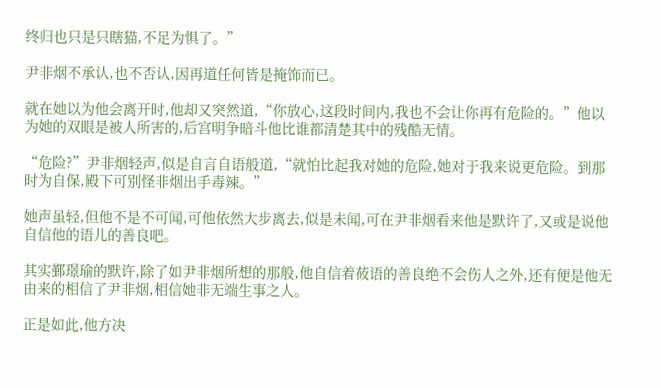终归也只是只瞎猫,不足为惧了。”

尹非烟不承认,也不否认,因再道任何皆是掩饰而已。

就在她以为他会离开时,他却又突然道,“你放心,这段时间内,我也不会让你再有危险的。”他以为她的双眼是被人所害的,后宫明争暗斗他比谁都清楚其中的残酷无情。

“危险?”尹非烟轻声,似是自言自语般道,“就怕比起我对她的危险,她对于我来说更危险。到那时为自保,殿下可别怪非烟出手毒辣。”

她声虽轻,但他不是不可闻,可他依然大步离去,似是未闻,可在尹非烟看来他是默许了,又或是说他自信他的语儿的善良吧。

其实鄞璟瑜的默许,除了如尹非烟所想的那般,他自信着莜语的善良绝不会伤人之外,还有便是他无由来的相信了尹非烟,相信她非无端生事之人。

正是如此,他方决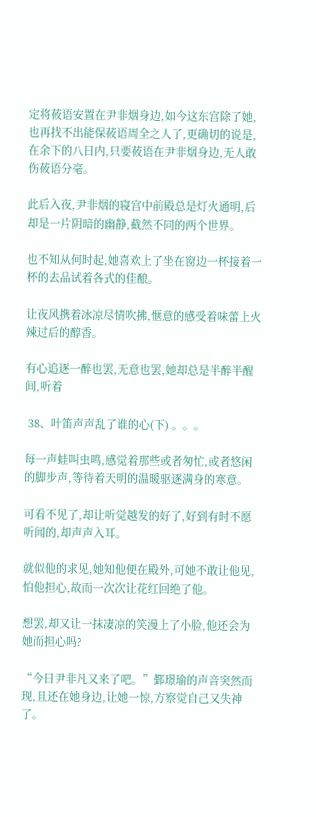定将莜语安置在尹非烟身边,如今这东宫除了她,也再找不出能保莜语周全之人了,更确切的说是,在余下的八日内,只要莜语在尹非烟身边,无人敢伤莜语分毫。

此后入夜,尹非烟的寝宫中前殿总是灯火通明,后却是一片阴暗的幽静,截然不同的两个世界。

也不知从何时起,她喜欢上了坐在窗边一杯接着一杯的去品试着各式的佳酿。

让夜风携着冰凉尽情吹拂,惬意的感受着味蕾上火辣过后的醇香。

有心追逐一醉也罢,无意也罢,她却总是半醉半醒间,听着

 38、叶笛声声乱了谁的心(下) 。。。

每一声蛙叫虫鸣,感觉着那些或者匆忙,或者悠闲的脚步声,等待着天明的温暖驱逐满身的寒意。

可看不见了,却让听觉越发的好了,好到有时不愿听闻的,却声声入耳。

就似他的求见,她知他便在殿外,可她不敢让他见,怕他担心,故而一次次让花红回绝了他。

想罢,却又让一抹凄凉的笑漫上了小脸,他还会为她而担心吗?

“今日尹非凡又来了吧。”鄞璟瑜的声音突然而现,且还在她身边,让她一惊,方察觉自己又失神了。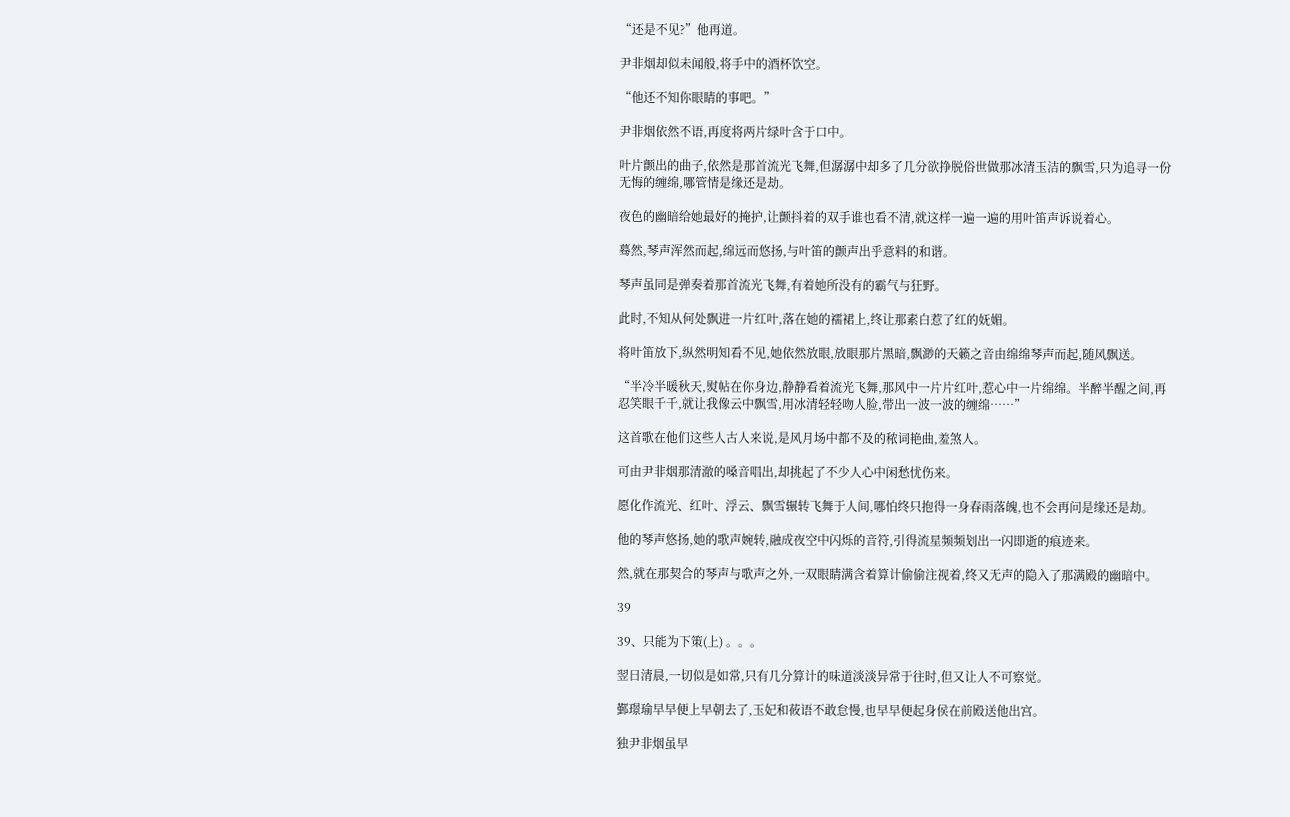“还是不见?”他再道。

尹非烟却似未闻般,将手中的酒杯饮空。

“他还不知你眼睛的事吧。”

尹非烟依然不语,再度将两片绿叶含于口中。

叶片颤出的曲子,依然是那首流光飞舞,但潺潺中却多了几分欲挣脱俗世做那冰清玉洁的飘雪,只为追寻一份无悔的缠绵,哪管情是缘还是劫。

夜色的幽暗给她最好的掩护,让颤抖着的双手谁也看不清,就这样一遍一遍的用叶笛声诉说着心。

蓦然,琴声浑然而起,绵远而悠扬,与叶笛的颤声出乎意料的和谐。

琴声虽同是弹奏着那首流光飞舞,有着她所没有的霸气与狂野。

此时,不知从何处飘进一片红叶,落在她的襦裙上,终让那素白惹了红的妩媚。

将叶笛放下,纵然明知看不见,她依然放眼,放眼那片黑暗,飘渺的天籁之音由绵绵琴声而起,随风飘送。

“半冷半暖秋天,熨帖在你身边,静静看着流光飞舞,那风中一片片红叶,惹心中一片绵绵。半醉半醒之间,再忍笑眼千千,就让我像云中飘雪,用冰清轻轻吻人脸,带出一波一波的缠绵……”

这首歌在他们这些人古人来说,是风月场中都不及的秾词艳曲,羞煞人。

可由尹非烟那清澈的嗓音唱出,却挑起了不少人心中闲愁忧伤来。

愿化作流光、红叶、浮云、飘雪辗转飞舞于人间,哪怕终只抱得一身春雨落魄,也不会再问是缘还是劫。

他的琴声悠扬,她的歌声婉转,融成夜空中闪烁的音符,引得流星频频划出一闪即逝的痕迹来。

然,就在那契合的琴声与歌声之外,一双眼睛满含着算计偷偷注视着,终又无声的隐入了那满殿的幽暗中。

39

39、只能为下策(上) 。。。

翌日清晨,一切似是如常,只有几分算计的味道淡淡异常于往时,但又让人不可察觉。

鄞璟瑜早早便上早朝去了,玉妃和莜语不敢怠慢,也早早便起身侯在前殿送他出宫。

独尹非烟虽早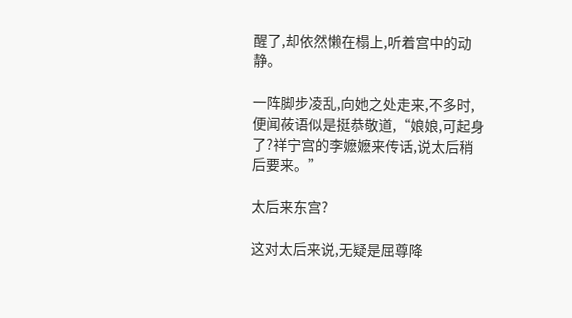醒了,却依然懒在榻上,听着宫中的动静。

一阵脚步凌乱,向她之处走来,不多时,便闻莜语似是挺恭敬道,“娘娘,可起身了?祥宁宫的李嬷嬷来传话,说太后稍后要来。”

太后来东宫?

这对太后来说,无疑是屈尊降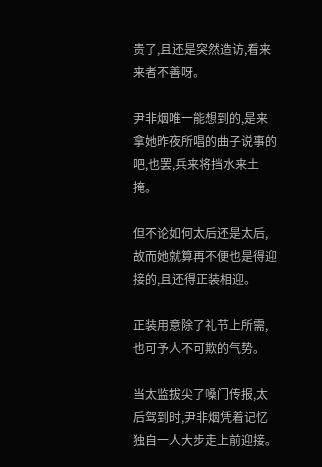贵了,且还是突然造访,看来来者不善呀。

尹非烟唯一能想到的,是来拿她昨夜所唱的曲子说事的吧,也罢,兵来将挡水来土掩。

但不论如何太后还是太后,故而她就算再不便也是得迎接的,且还得正装相迎。

正装用意除了礼节上所需,也可予人不可欺的气势。

当太监拔尖了嗓门传报,太后驾到时,尹非烟凭着记忆独自一人大步走上前迎接。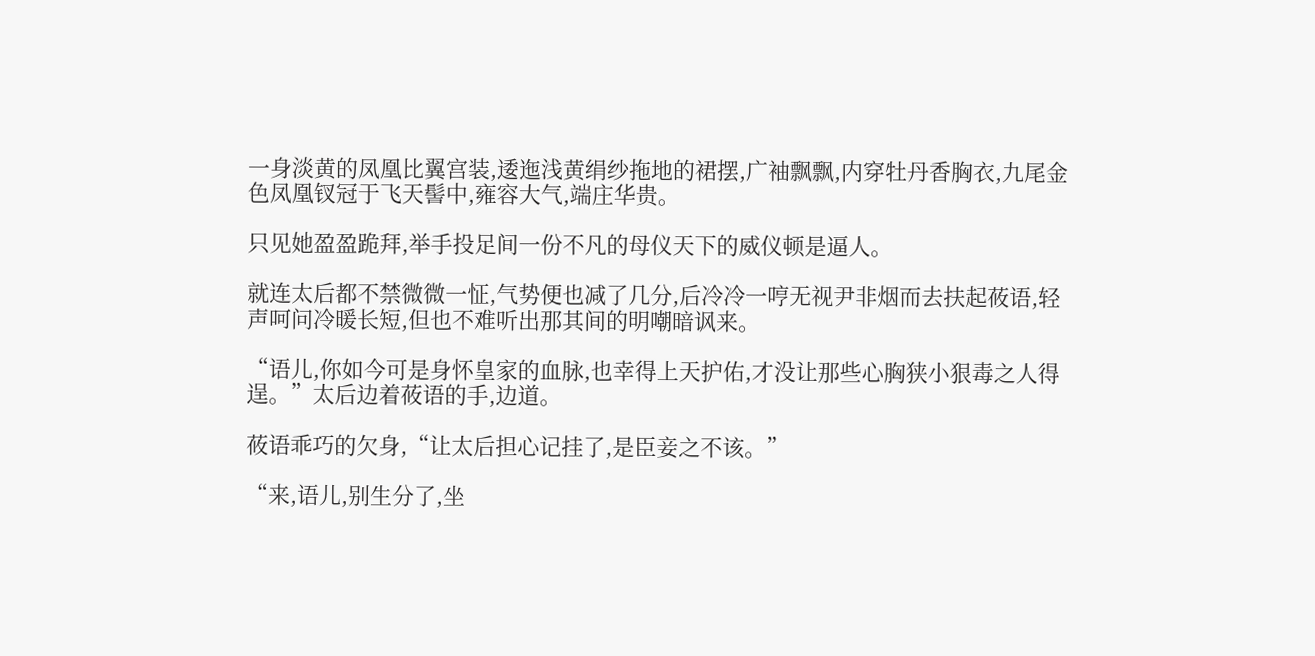一身淡黄的凤凰比翼宫装,逶迤浅黄绢纱拖地的裙摆,广袖飘飘,内穿牡丹香胸衣,九尾金色凤凰钗冠于飞天髻中,雍容大气,端庄华贵。

只见她盈盈跪拜,举手投足间一份不凡的母仪天下的威仪顿是逼人。

就连太后都不禁微微一怔,气势便也减了几分,后冷冷一哼无视尹非烟而去扶起莜语,轻声呵问冷暖长短,但也不难听出那其间的明嘲暗讽来。

“语儿,你如今可是身怀皇家的血脉,也幸得上天护佑,才没让那些心胸狭小狠毒之人得逞。”太后边着莜语的手,边道。

莜语乖巧的欠身,“让太后担心记挂了,是臣妾之不该。”

“来,语儿,别生分了,坐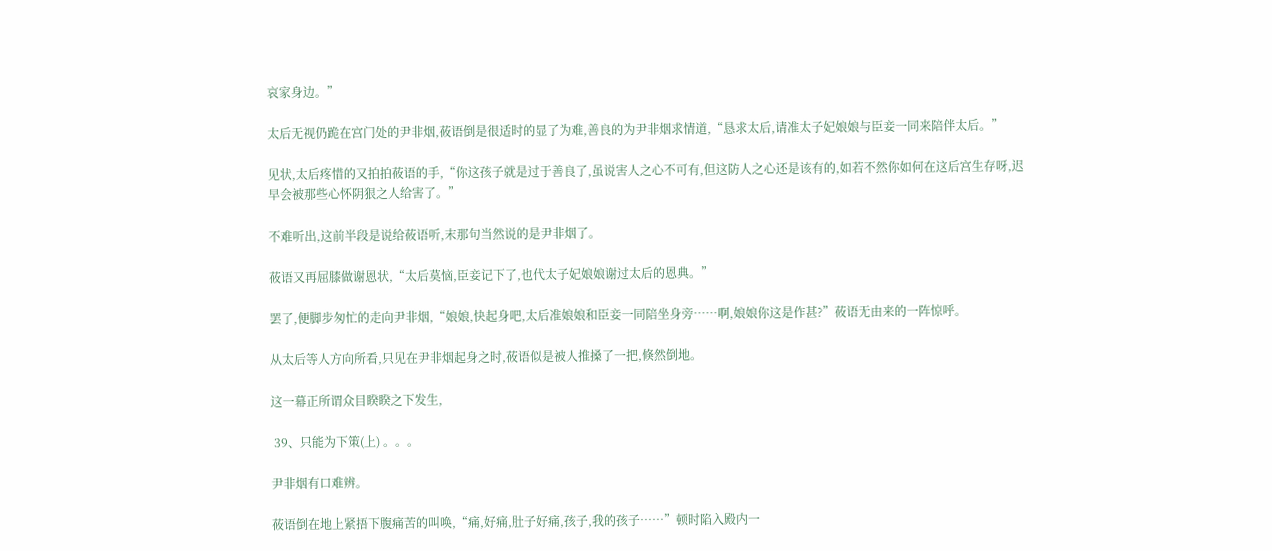哀家身边。”

太后无视仍跪在宫门处的尹非烟,莜语倒是很适时的显了为难,善良的为尹非烟求情道,“恳求太后,请准太子妃娘娘与臣妾一同来陪伴太后。”

见状,太后疼惜的又拍拍莜语的手,“你这孩子就是过于善良了,虽说害人之心不可有,但这防人之心还是该有的,如若不然你如何在这后宫生存呀,迟早会被那些心怀阴狠之人给害了。”

不难听出,这前半段是说给莜语听,末那句当然说的是尹非烟了。

莜语又再屈膝做谢恩状,“太后莫恼,臣妾记下了,也代太子妃娘娘谢过太后的恩典。”

罢了,便脚步匆忙的走向尹非烟,“娘娘,快起身吧,太后准娘娘和臣妾一同陪坐身旁……啊,娘娘你这是作甚?”莜语无由来的一阵惊呼。

从太后等人方向所看,只见在尹非烟起身之时,莜语似是被人推搡了一把,倏然倒地。

这一幕正所谓众目睽睽之下发生,

 39、只能为下策(上) 。。。

尹非烟有口难辨。

莜语倒在地上紧捂下腹痛苦的叫唤,“痛,好痛,肚子好痛,孩子,我的孩子……”顿时陷入殿内一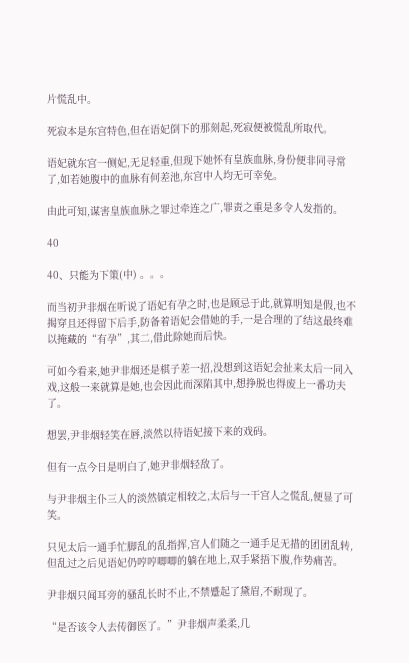片慌乱中。

死寂本是东宫特色,但在语妃倒下的那刻起,死寂便被慌乱所取代。

语妃就东宫一侧妃,无足轻重,但现下她怀有皇族血脉,身份便非同寻常了,如若她腹中的血脉有何差池,东宫中人均无可幸免。

由此可知,谋害皇族血脉之罪过牵连之广,罪责之重是多令人发指的。

40

40、只能为下策(中) 。。。

而当初尹非烟在听说了语妃有孕之时,也是顾忌于此,就算明知是假,也不揭穿且还得留下后手,防备着语妃会借她的手,一是合理的了结这最终难以掩藏的“有孕”,其二,借此除她而后快。

可如今看来,她尹非烟还是棋子差一招,没想到这语妃会扯来太后一同入戏,这般一来就算是她,也会因此而深陷其中,想挣脱也得废上一番功夫了。

想罢,尹非烟轻笑在唇,淡然以待语妃接下来的戏码。

但有一点今日是明白了,她尹非烟轻敌了。

与尹非烟主仆三人的淡然镇定相较之,太后与一干宫人之慌乱,便显了可笑。

只见太后一通手忙脚乱的乱指挥,宫人们随之一通手足无措的团团乱转,但乱过之后见语妃仍哼哼唧唧的躺在地上,双手紧捂下腹,作势痛苦。

尹非烟只闻耳旁的骚乱长时不止,不禁蹙起了黛眉,不耐现了。

“是否该令人去传御医了。”尹非烟声柔柔,几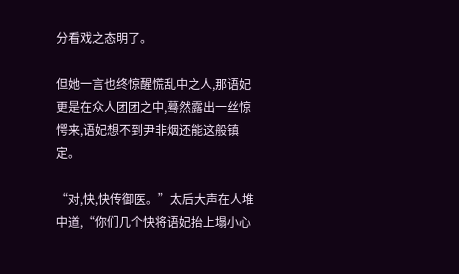分看戏之态明了。

但她一言也终惊醒慌乱中之人,那语妃更是在众人团团之中,蓦然露出一丝惊愕来,语妃想不到尹非烟还能这般镇定。

“对,快,快传御医。”太后大声在人堆中道,“你们几个快将语妃抬上塌小心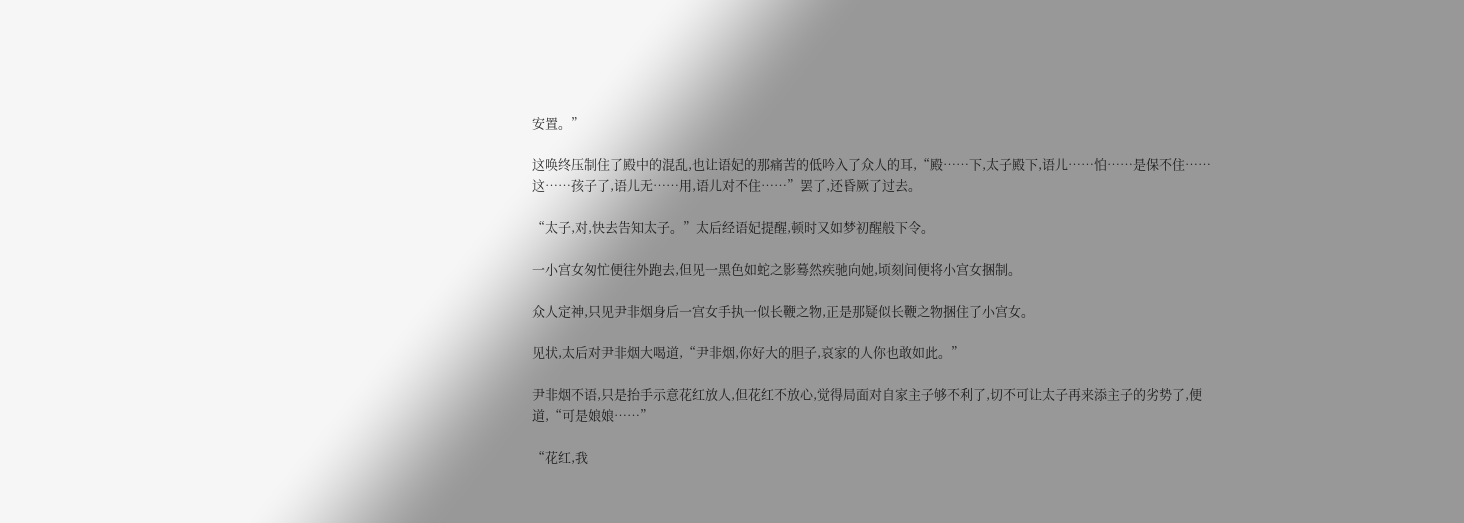安置。”

这唤终压制住了殿中的混乱,也让语妃的那痛苦的低吟入了众人的耳,“殿……下,太子殿下,语儿……怕……是保不住……这……孩子了,语儿无……用,语儿对不住……”罢了,还昏厥了过去。

“太子,对,快去告知太子。”太后经语妃提醒,顿时又如梦初醒般下令。

一小宫女匆忙便往外跑去,但见一黑色如蛇之影蓦然疾驰向她,顷刻间便将小宫女捆制。

众人定神,只见尹非烟身后一宫女手执一似长鞭之物,正是那疑似长鞭之物捆住了小宫女。

见状,太后对尹非烟大喝道,“尹非烟,你好大的胆子,哀家的人你也敢如此。”

尹非烟不语,只是抬手示意花红放人,但花红不放心,觉得局面对自家主子够不利了,切不可让太子再来添主子的劣势了,便道,“可是娘娘……”

“花红,我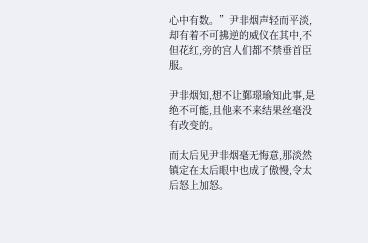心中有数。”尹非烟声轻而平淡,却有着不可拂逆的威仪在其中,不但花红,旁的宫人们都不禁垂首臣服。

尹非烟知,想不让鄞璟瑜知此事,是绝不可能,且他来不来结果丝毫没有改变的。

而太后见尹非烟毫无悔意,那淡然镇定在太后眼中也成了傲慢,令太后怒上加怒。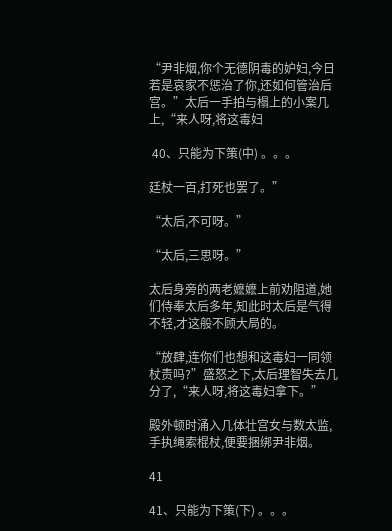“尹非烟,你个无德阴毒的妒妇,今日若是哀家不惩治了你,还如何管治后宫。”太后一手拍与榻上的小案几上,“来人呀,将这毒妇

 40、只能为下策(中) 。。。

廷杖一百,打死也罢了。”

“太后,不可呀。”

“太后,三思呀。”

太后身旁的两老嬷嬷上前劝阻道,她们侍奉太后多年,知此时太后是气得不轻,才这般不顾大局的。

“放肆,连你们也想和这毒妇一同领杖责吗?”盛怒之下,太后理智失去几分了,“来人呀,将这毒妇拿下。”

殿外顿时涌入几体壮宫女与数太监,手执绳索棍杖,便要捆绑尹非烟。

41

41、只能为下策(下) 。。。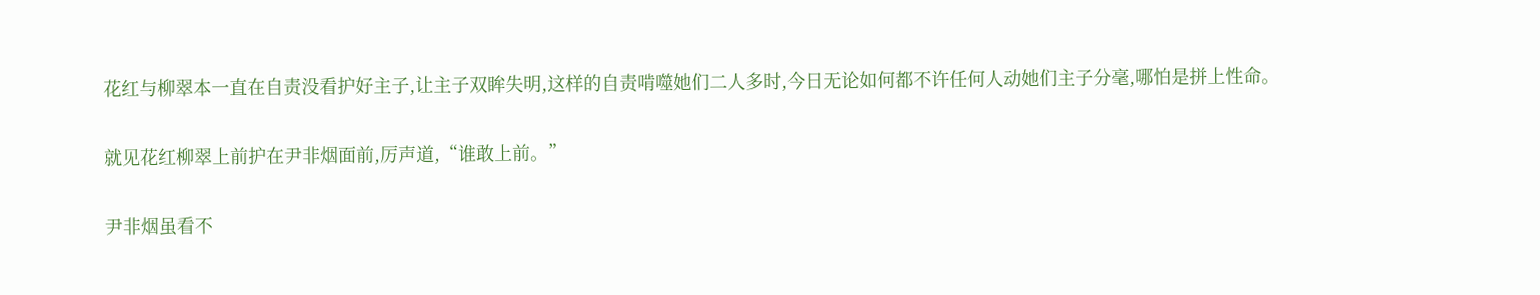花红与柳翠本一直在自责没看护好主子,让主子双眸失明,这样的自责啃噬她们二人多时,今日无论如何都不许任何人动她们主子分毫,哪怕是拼上性命。

就见花红柳翠上前护在尹非烟面前,厉声道,“谁敢上前。”

尹非烟虽看不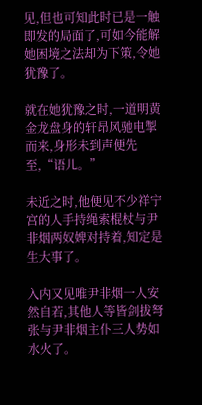见,但也可知此时已是一触即发的局面了,可如今能解她困境之法却为下策,令她犹豫了。

就在她犹豫之时,一道明黄金龙盘身的轩昂风驰电掣而来,身形未到声便先至,“语儿。”

未近之时,他便见不少祥宁宫的人手持绳索棍杖与尹非烟两奴婢对持着,知定是生大事了。

入内又见唯尹非烟一人安然自若,其他人等皆剑拔弩张与尹非烟主仆三人势如水火了。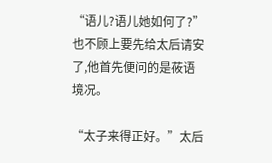“语儿?语儿她如何了?”也不顾上要先给太后请安了,他首先便问的是莜语境况。

“太子来得正好。”太后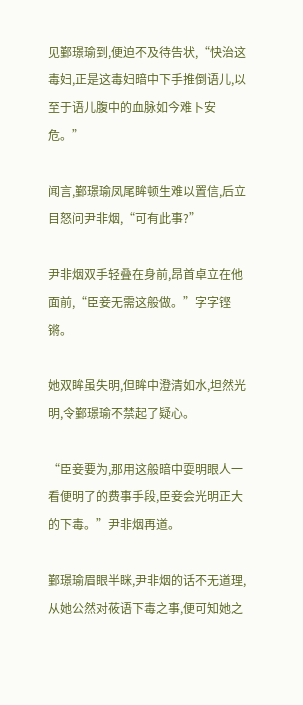见鄞璟瑜到,便迫不及待告状,“快治这毒妇,正是这毒妇暗中下手推倒语儿,以至于语儿腹中的血脉如今难卜安危。”

闻言,鄞璟瑜凤尾眸顿生难以置信,后立目怒问尹非烟,“可有此事?”

尹非烟双手轻叠在身前,昂首卓立在他面前,“臣妾无需这般做。”字字铿锵。

她双眸虽失明,但眸中澄清如水,坦然光明,令鄞璟瑜不禁起了疑心。

“臣妾要为,那用这般暗中耍明眼人一看便明了的费事手段,臣妾会光明正大的下毒。”尹非烟再道。

鄞璟瑜眉眼半眯,尹非烟的话不无道理,从她公然对莜语下毒之事,便可知她之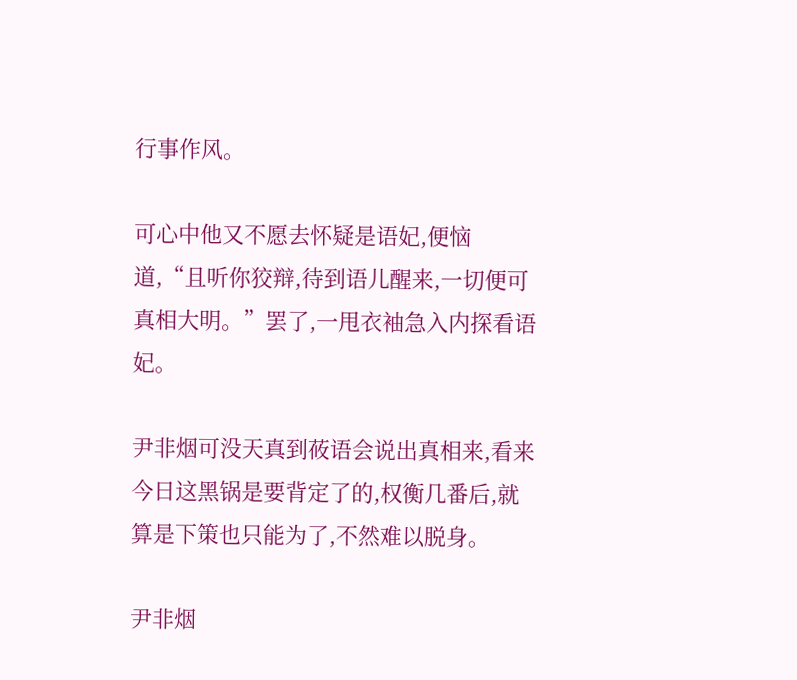行事作风。

可心中他又不愿去怀疑是语妃,便恼道,“且听你狡辩,待到语儿醒来,一切便可真相大明。”罢了,一甩衣袖急入内探看语妃。

尹非烟可没天真到莜语会说出真相来,看来今日这黑锅是要背定了的,权衡几番后,就算是下策也只能为了,不然难以脱身。

尹非烟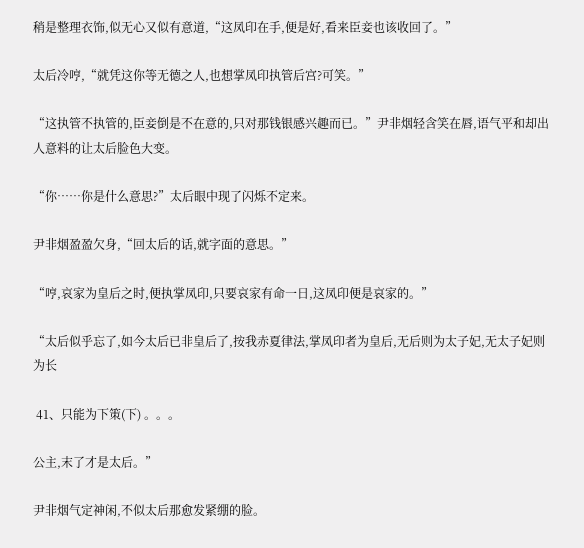稍是整理衣饰,似无心又似有意道,“这凤印在手,便是好,看来臣妾也该收回了。”

太后冷哼,“就凭这你等无德之人,也想掌凤印执管后宫?可笑。”

“这执管不执管的,臣妾倒是不在意的,只对那钱银感兴趣而已。”尹非烟轻含笑在唇,语气平和却出人意料的让太后脸色大变。

“你……你是什么意思?”太后眼中现了闪烁不定来。

尹非烟盈盈欠身,“回太后的话,就字面的意思。”

“哼,哀家为皇后之时,便执掌凤印,只要哀家有命一日,这凤印便是哀家的。”

“太后似乎忘了,如今太后已非皇后了,按我赤夏律法,掌凤印者为皇后,无后则为太子妃,无太子妃则为长

 41、只能为下策(下) 。。。

公主,末了才是太后。”

尹非烟气定神闲,不似太后那愈发紧绷的脸。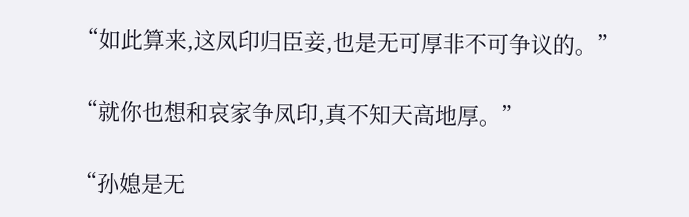“如此算来,这凤印归臣妾,也是无可厚非不可争议的。”

“就你也想和哀家争凤印,真不知天高地厚。”

“孙媳是无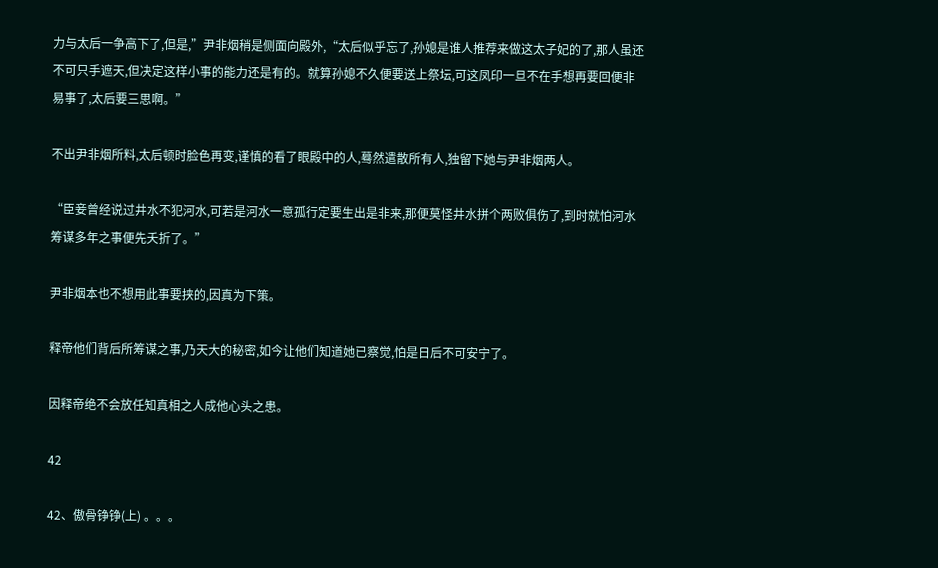力与太后一争高下了,但是,”尹非烟稍是侧面向殿外,“太后似乎忘了,孙媳是谁人推荐来做这太子妃的了,那人虽还不可只手遮天,但决定这样小事的能力还是有的。就算孙媳不久便要送上祭坛,可这凤印一旦不在手想再要回便非易事了,太后要三思啊。”

不出尹非烟所料,太后顿时脸色再变,谨慎的看了眼殿中的人,蓦然遣散所有人,独留下她与尹非烟两人。

“臣妾曾经说过井水不犯河水,可若是河水一意孤行定要生出是非来,那便莫怪井水拼个两败俱伤了,到时就怕河水筹谋多年之事便先夭折了。”

尹非烟本也不想用此事要挟的,因真为下策。

释帝他们背后所筹谋之事,乃天大的秘密,如今让他们知道她已察觉,怕是日后不可安宁了。

因释帝绝不会放任知真相之人成他心头之患。

42

42、傲骨铮铮(上) 。。。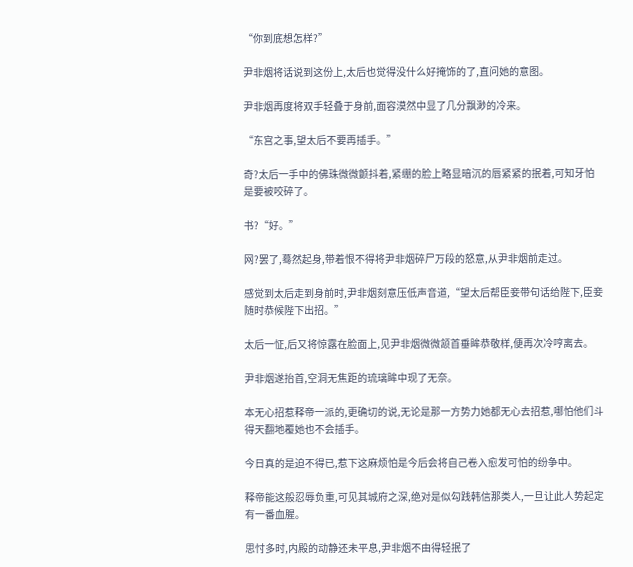“你到底想怎样?”

尹非烟将话说到这份上,太后也觉得没什么好掩饰的了,直问她的意图。

尹非烟再度将双手轻叠于身前,面容漠然中显了几分飘渺的冷来。

“东宫之事,望太后不要再插手。”

奇?太后一手中的佛珠微微颤抖着,紧绷的脸上略显暗沉的唇紧紧的抿着,可知牙怕是要被咬碎了。

书?“好。”

网?罢了,蓦然起身,带着恨不得将尹非烟碎尸万段的怒意,从尹非烟前走过。

感觉到太后走到身前时,尹非烟刻意压低声音道,“望太后帮臣妾带句话给陛下,臣妾随时恭候陛下出招。”

太后一怔,后又将惊露在脸面上,见尹非烟微微颔首垂眸恭敬样,便再次冷哼离去。

尹非烟遂抬首,空洞无焦距的琉璃眸中现了无奈。

本无心招惹释帝一派的,更确切的说,无论是那一方势力她都无心去招惹,哪怕他们斗得天翻地覆她也不会插手。

今日真的是迫不得已,惹下这麻烦怕是今后会将自己卷入愈发可怕的纷争中。

释帝能这般忍辱负重,可见其城府之深,绝对是似勾践韩信那类人,一旦让此人势起定有一番血腥。

思忖多时,内殿的动静还未平息,尹非烟不由得轻抿了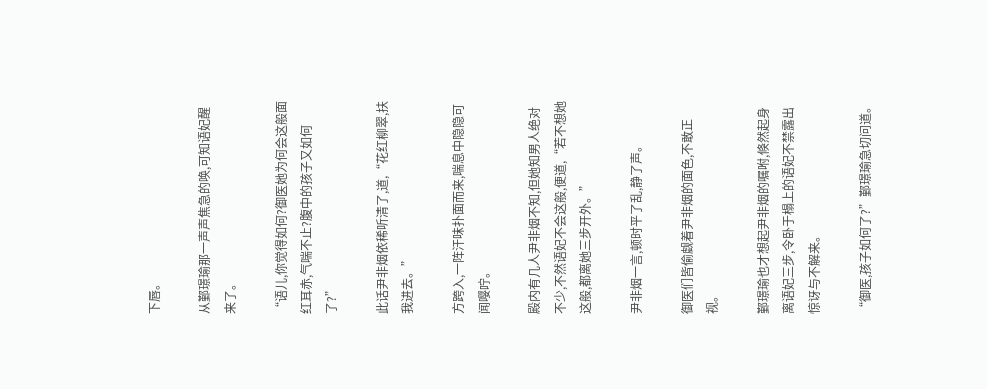下唇。

从鄞璟瑜那一声声焦急的唤,可知语妃醒来了。

“语儿,你觉得如何?御医她为何会这般面红耳赤,气喘不止?腹中的孩子又如何了?”

此话尹非烟依稀听清了,道,“花红柳翠,扶我进去。”

方跨入,一阵汗味扑面而来,喘息中隐隐可闻嘤咛。

殿内有几人尹非烟不知,但她知男人绝对不少,不然语妃不会这般,便道,“若不想她这般,都离她三步开外。”

尹非烟一言,顿时平了乱,静了声。

御医们皆偷觑着尹非烟的面色,不敢正视。

鄞璟瑜也才想起尹非烟的嘱咐,倏然起身离语妃三步,令卧于榻上的语妃不禁露出惊讶与不解来。

“御医,孩子如何了?”鄞璟瑜急切问道。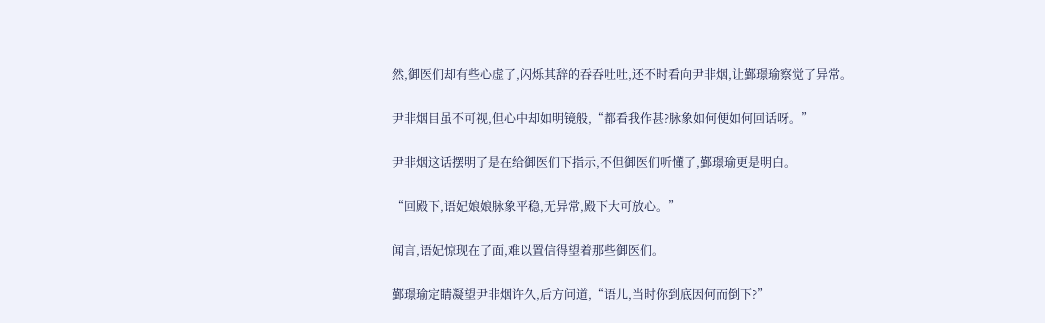然,御医们却有些心虚了,闪烁其辞的吞吞吐吐,还不时看向尹非烟,让鄞璟瑜察觉了异常。

尹非烟目虽不可视,但心中却如明镜般,“都看我作甚?脉象如何便如何回话呀。”

尹非烟这话摆明了是在给御医们下指示,不但御医们听懂了,鄞璟瑜更是明白。

“回殿下,语妃娘娘脉象平稳,无异常,殿下大可放心。”

闻言,语妃惊现在了面,难以置信得望着那些御医们。

鄞璟瑜定睛凝望尹非烟许久,后方问道,“语儿,当时你到底因何而倒下?”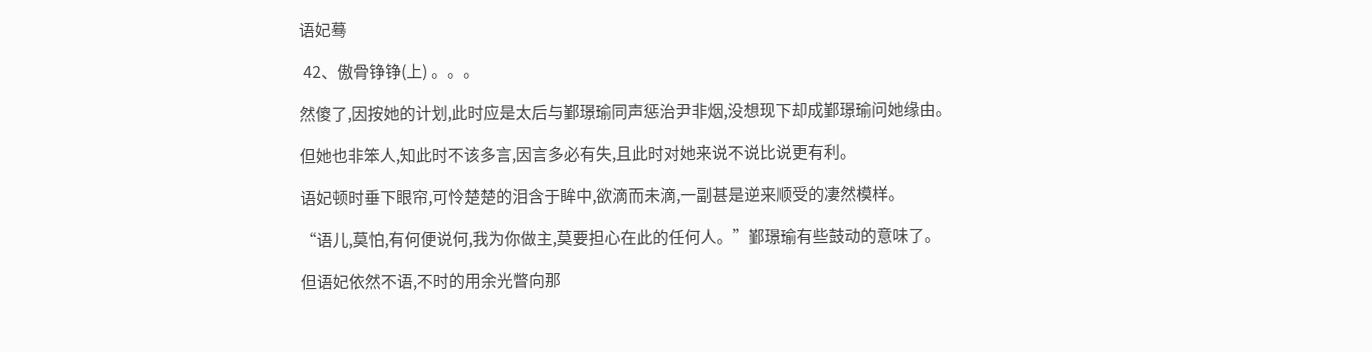语妃蓦

 42、傲骨铮铮(上) 。。。

然傻了,因按她的计划,此时应是太后与鄞璟瑜同声惩治尹非烟,没想现下却成鄞璟瑜问她缘由。

但她也非笨人,知此时不该多言,因言多必有失,且此时对她来说不说比说更有利。

语妃顿时垂下眼帘,可怜楚楚的泪含于眸中,欲滴而未滴,一副甚是逆来顺受的凄然模样。

“语儿,莫怕,有何便说何,我为你做主,莫要担心在此的任何人。”鄞璟瑜有些鼓动的意味了。

但语妃依然不语,不时的用余光瞥向那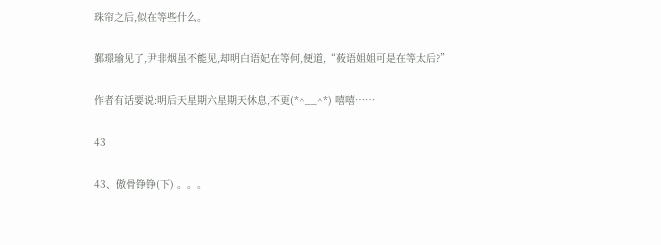珠帘之后,似在等些什么。

鄞璟瑜见了,尹非烟虽不能见,却明白语妃在等何,便道,“莜语姐姐可是在等太后?”

作者有话要说:明后天星期六星期天休息,不更(*^__^*) 嘻嘻……

43

43、傲骨铮铮(下) 。。。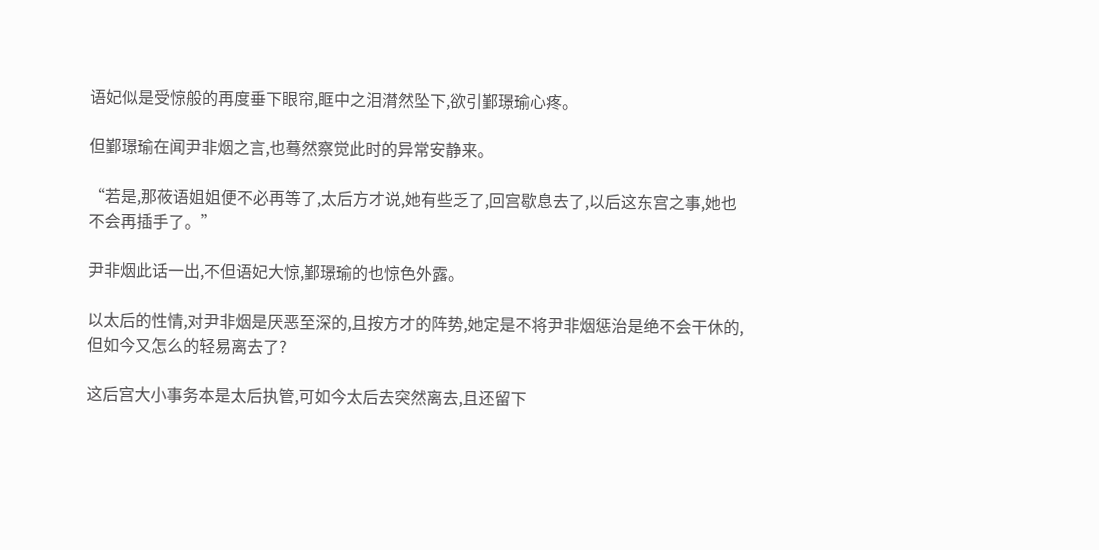语妃似是受惊般的再度垂下眼帘,眶中之泪潸然坠下,欲引鄞璟瑜心疼。

但鄞璟瑜在闻尹非烟之言,也蓦然察觉此时的异常安静来。

“若是,那莜语姐姐便不必再等了,太后方才说,她有些乏了,回宫歇息去了,以后这东宫之事,她也不会再插手了。”

尹非烟此话一出,不但语妃大惊,鄞璟瑜的也惊色外露。

以太后的性情,对尹非烟是厌恶至深的,且按方才的阵势,她定是不将尹非烟惩治是绝不会干休的,但如今又怎么的轻易离去了?

这后宫大小事务本是太后执管,可如今太后去突然离去,且还留下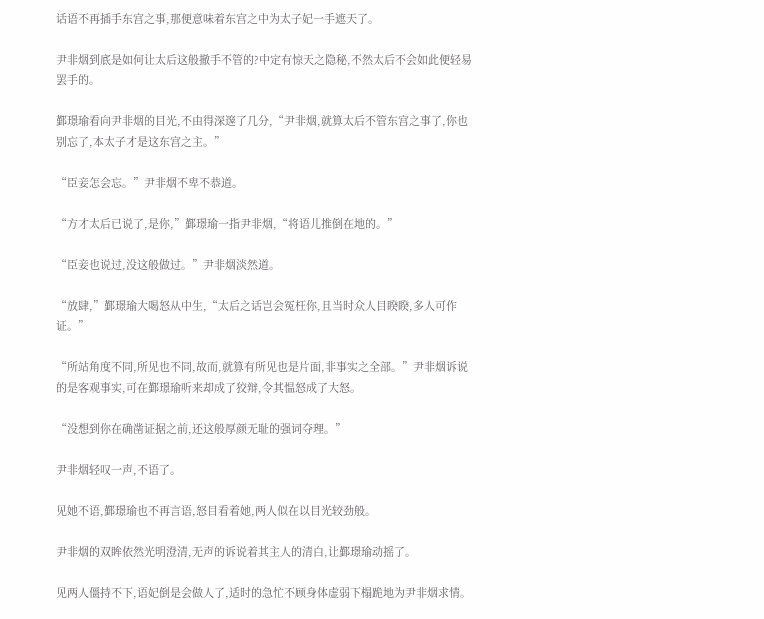话语不再插手东宫之事,那便意味着东宫之中为太子妃一手遮天了。

尹非烟到底是如何让太后这般撤手不管的?中定有惊天之隐秘,不然太后不会如此便轻易罢手的。

鄞璟瑜看向尹非烟的目光,不由得深邃了几分,“尹非烟,就算太后不管东宫之事了,你也别忘了,本太子才是这东宫之主。”

“臣妾怎会忘。”尹非烟不卑不恭道。

“方才太后已说了,是你,”鄞璟瑜一指尹非烟,“将语儿推倒在地的。”

“臣妾也说过,没这般做过。”尹非烟淡然道。

“放肆,”鄞璟瑜大喝怒从中生,“太后之话岂会冤枉你,且当时众人目睽睽,多人可作证。”

“所站角度不同,所见也不同,故而,就算有所见也是片面,非事实之全部。”尹非烟诉说的是客观事实,可在鄞璟瑜听来却成了狡辩,令其愠怒成了大怒。

“没想到你在确凿证据之前,还这般厚颜无耻的强词夺理。”

尹非烟轻叹一声,不语了。

见她不语,鄞璟瑜也不再言语,怒目看着她,两人似在以目光较劲般。

尹非烟的双眸依然光明澄清,无声的诉说着其主人的清白,让鄞璟瑜动摇了。

见两人僵持不下,语妃倒是会做人了,适时的急忙不顾身体虚弱下榻跪地为尹非烟求情。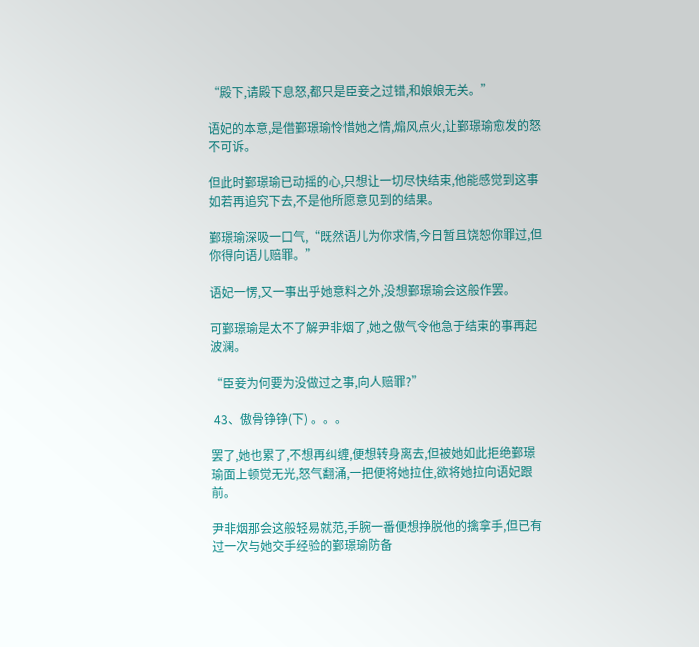“殿下,请殿下息怒,都只是臣妾之过错,和娘娘无关。”

语妃的本意,是借鄞璟瑜怜惜她之情,煽风点火,让鄞璟瑜愈发的怒不可诉。

但此时鄞璟瑜已动摇的心,只想让一切尽快结束,他能感觉到这事如若再追究下去,不是他所愿意见到的结果。

鄞璟瑜深吸一口气,“既然语儿为你求情,今日暂且饶恕你罪过,但你得向语儿赔罪。”

语妃一愣,又一事出乎她意料之外,没想鄞璟瑜会这般作罢。

可鄞璟瑜是太不了解尹非烟了,她之傲气令他急于结束的事再起波澜。

“臣妾为何要为没做过之事,向人赔罪?”

 43、傲骨铮铮(下) 。。。

罢了,她也累了,不想再纠缠,便想转身离去,但被她如此拒绝鄞璟瑜面上顿觉无光,怒气翻涌,一把便将她拉住,欲将她拉向语妃跟前。

尹非烟那会这般轻易就范,手腕一番便想挣脱他的擒拿手,但已有过一次与她交手经验的鄞璟瑜防备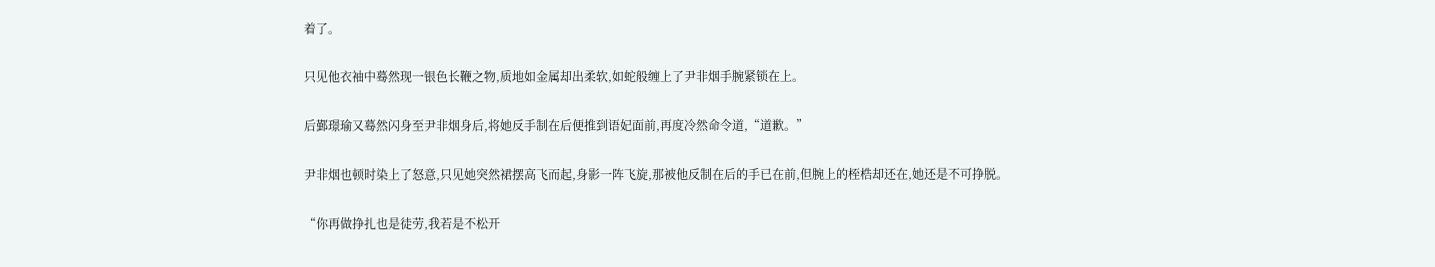着了。

只见他衣袖中蓦然现一银色长鞭之物,质地如金属却出柔软,如蛇般缠上了尹非烟手腕紧锁在上。

后鄞璟瑜又蓦然闪身至尹非烟身后,将她反手制在后便推到语妃面前,再度冷然命令道,“道歉。”

尹非烟也顿时染上了怒意,只见她突然裙摆高飞而起,身影一阵飞旋,那被他反制在后的手已在前,但腕上的桎梏却还在,她还是不可挣脱。

“你再做挣扎也是徒劳,我若是不松开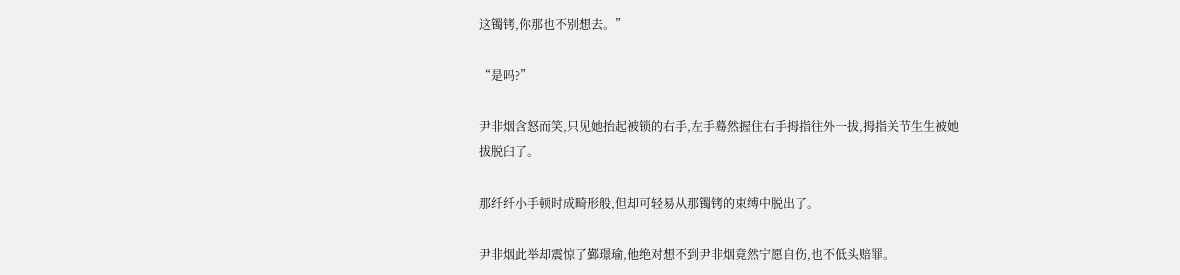这镯铐,你那也不别想去。”

“是吗?”

尹非烟含怒而笑,只见她抬起被锁的右手,左手蓦然握住右手拇指往外一拔,拇指关节生生被她拔脱臼了。

那纤纤小手顿时成畸形般,但却可轻易从那镯铐的束缚中脱出了。

尹非烟此举却震惊了鄞璟瑜,他绝对想不到尹非烟竟然宁愿自伤,也不低头赔罪。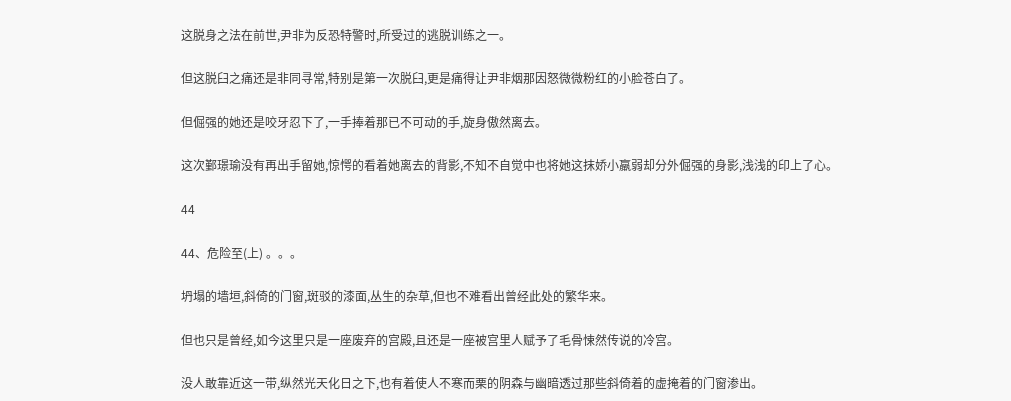这脱身之法在前世,尹非为反恐特警时,所受过的逃脱训练之一。

但这脱臼之痛还是非同寻常,特别是第一次脱臼,更是痛得让尹非烟那因怒微微粉红的小脸苍白了。

但倔强的她还是咬牙忍下了,一手捧着那已不可动的手,旋身傲然离去。

这次鄞璟瑜没有再出手留她,惊愕的看着她离去的背影,不知不自觉中也将她这抹娇小羸弱却分外倔强的身影,浅浅的印上了心。

44

44、危险至(上) 。。。

坍塌的墙垣,斜倚的门窗,斑驳的漆面,丛生的杂草,但也不难看出曾经此处的繁华来。

但也只是曾经,如今这里只是一座废弃的宫殿,且还是一座被宫里人赋予了毛骨悚然传说的冷宫。

没人敢靠近这一带,纵然光天化日之下,也有着使人不寒而栗的阴森与幽暗透过那些斜倚着的虚掩着的门窗渗出。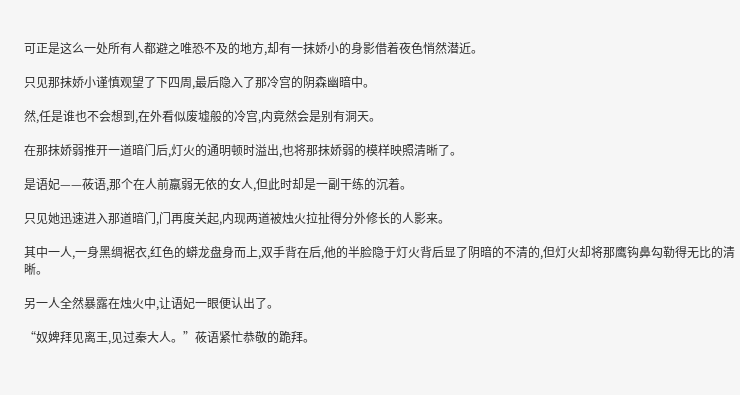可正是这么一处所有人都避之唯恐不及的地方,却有一抹娇小的身影借着夜色悄然潜近。

只见那抹娇小谨慎观望了下四周,最后隐入了那冷宫的阴森幽暗中。

然,任是谁也不会想到,在外看似废墟般的冷宫,内竟然会是别有洞天。

在那抹娇弱推开一道暗门后,灯火的通明顿时溢出,也将那抹娇弱的模样映照清晰了。

是语妃——莜语,那个在人前羸弱无依的女人,但此时却是一副干练的沉着。

只见她迅速进入那道暗门,门再度关起,内现两道被烛火拉扯得分外修长的人影来。

其中一人,一身黑绸裾衣,红色的蟒龙盘身而上,双手背在后,他的半脸隐于灯火背后显了阴暗的不清的,但灯火却将那鹰钩鼻勾勒得无比的清晰。

另一人全然暴露在烛火中,让语妃一眼便认出了。

“奴婢拜见离王,见过秦大人。”莜语紧忙恭敬的跪拜。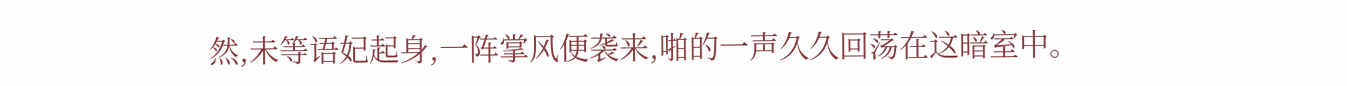然,未等语妃起身,一阵掌风便袭来,啪的一声久久回荡在这暗室中。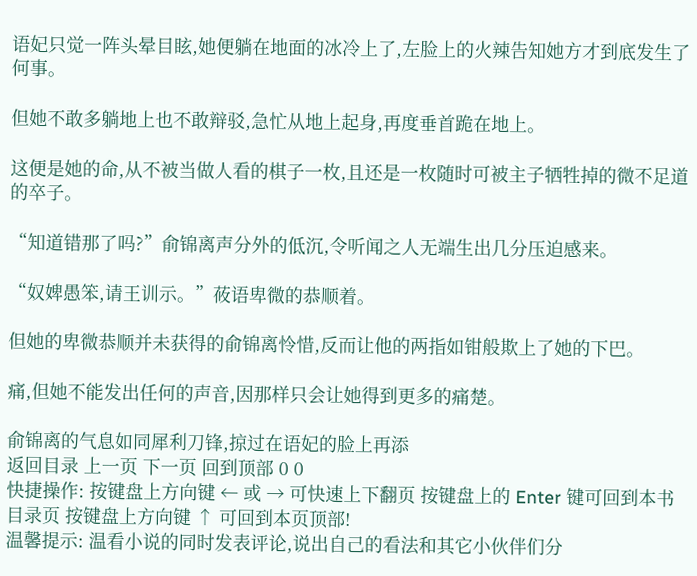语妃只觉一阵头晕目眩,她便躺在地面的冰冷上了,左脸上的火辣告知她方才到底发生了何事。

但她不敢多躺地上也不敢辩驳,急忙从地上起身,再度垂首跪在地上。

这便是她的命,从不被当做人看的棋子一枚,且还是一枚随时可被主子牺牲掉的微不足道的卒子。

“知道错那了吗?”俞锦离声分外的低沉,令听闻之人无端生出几分压迫感来。

“奴婢愚笨,请王训示。”莜语卑微的恭顺着。

但她的卑微恭顺并未获得的俞锦离怜惜,反而让他的两指如钳般欺上了她的下巴。

痛,但她不能发出任何的声音,因那样只会让她得到更多的痛楚。

俞锦离的气息如同犀利刀锋,掠过在语妃的脸上再添
返回目录 上一页 下一页 回到顶部 0 0
快捷操作: 按键盘上方向键 ← 或 → 可快速上下翻页 按键盘上的 Enter 键可回到本书目录页 按键盘上方向键 ↑ 可回到本页顶部!
温馨提示: 温看小说的同时发表评论,说出自己的看法和其它小伙伴们分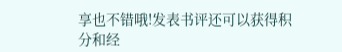享也不错哦!发表书评还可以获得积分和经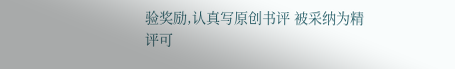验奖励,认真写原创书评 被采纳为精评可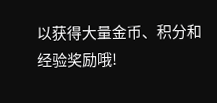以获得大量金币、积分和经验奖励哦!